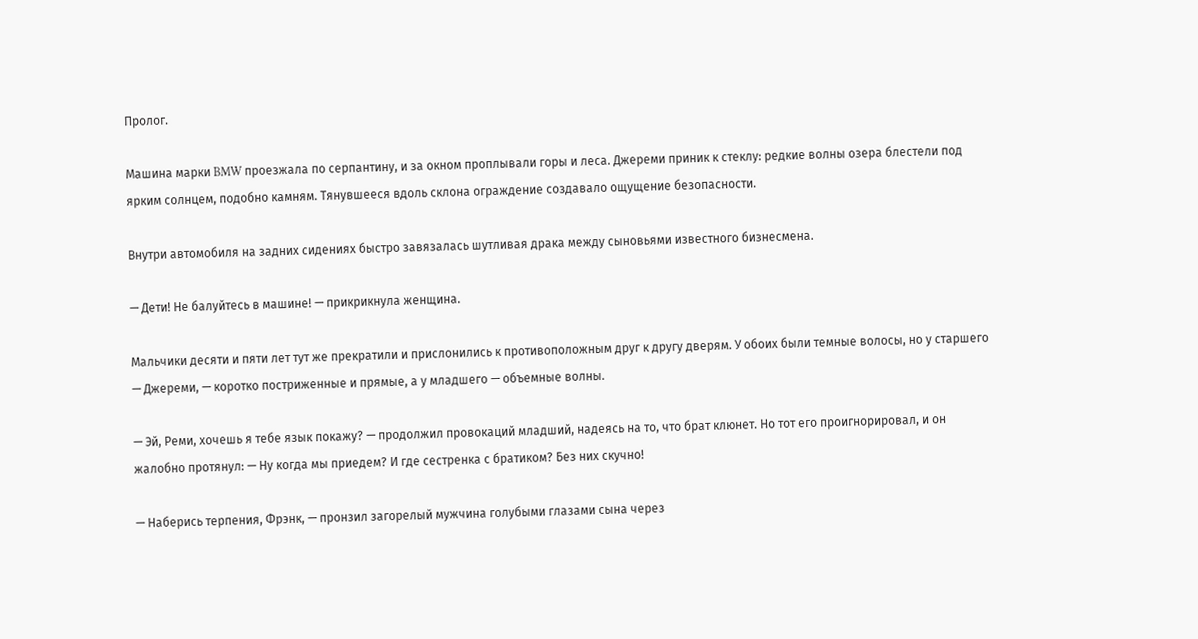Пролог.

Машина марки BMW проезжала по серпантину, и за окном проплывали горы и леса. Джереми приник к стеклу: редкие волны озера блестели под ярким солнцем, подобно камням. Тянувшееся вдоль склона ограждение создавало ощущение безопасности.

Внутри автомобиля на задних сидениях быстро завязалась шутливая драка между сыновьями известного бизнесмена.

— Дети! Не балуйтесь в машине! — прикрикнула женщина.

Мальчики десяти и пяти лет тут же прекратили и прислонились к противоположным друг к другу дверям. У обоих были темные волосы, но у старшего — Джереми, — коротко постриженные и прямые, а у младшего — объемные волны.

— Эй, Реми, хочешь я тебе язык покажу? — продолжил провокаций младший, надеясь на то, что брат клюнет. Но тот его проигнорировал, и он жалобно протянул: — Ну когда мы приедем? И где сестренка с братиком? Без них скучно!

— Наберись терпения, Фрэнк, — пронзил загорелый мужчина голубыми глазами сына через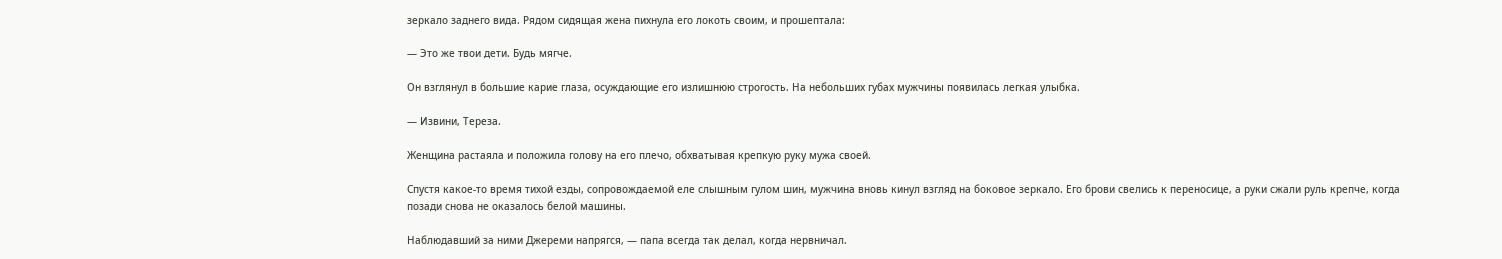зеркало заднего вида. Рядом сидящая жена пихнула его локоть своим, и прошептала:

— Это же твои дети. Будь мягче.

Он взглянул в большие карие глаза, осуждающие его излишнюю строгость. На небольших губах мужчины появилась легкая улыбка.

— Извини, Тереза.

Женщина растаяла и положила голову на его плечо, обхватывая крепкую руку мужа своей.

Спустя какое-то время тихой езды, сопровождаемой еле слышным гулом шин, мужчина вновь кинул взгляд на боковое зеркало. Его брови свелись к переносице, а руки сжали руль крепче, когда позади снова не оказалось белой машины.

Наблюдавший за ними Джереми напрягся, — папа всегда так делал, когда нервничал.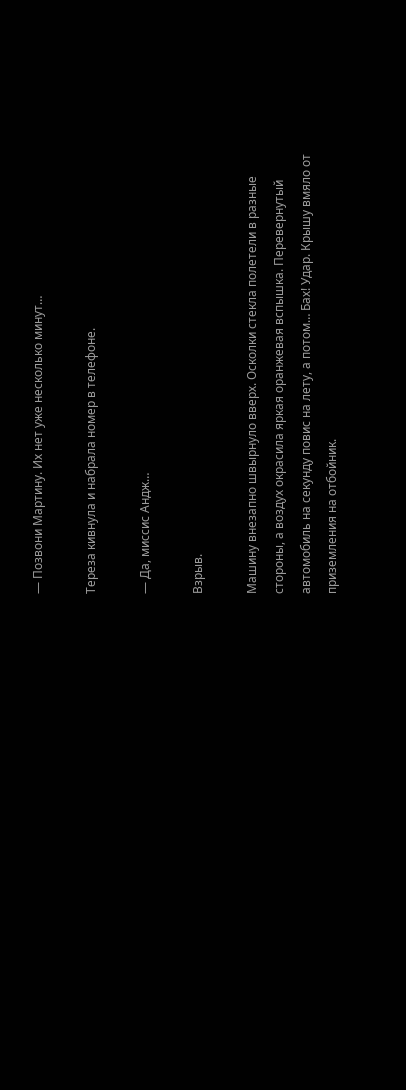— Позвони Мартину. Их нет уже несколько минут…

Тереза кивнула и набрала номер в телефоне.

— Да, миссис Андж…

Взрыв.

Машину внезапно швырнуло вверх. Осколки стекла полетели в разные стороны, а воздух окрасила яркая оранжевая вспышка. Перевернутый автомобиль на секунду повис на лету, а потом… Бах! Удар. Крышу вмяло от приземления на отбойник.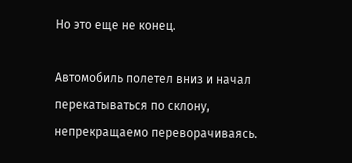Но это еще не конец.

Автомобиль полетел вниз и начал перекатываться по склону, непрекращаемо переворачиваясь.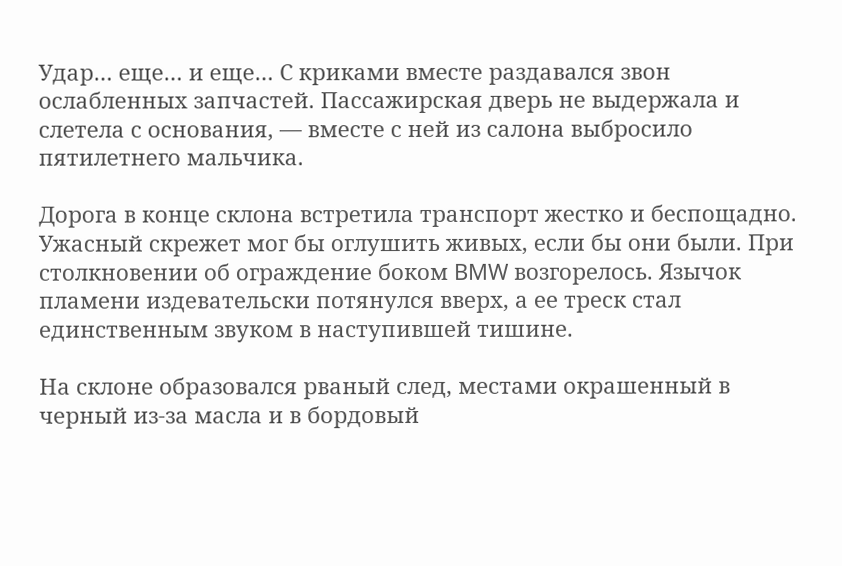Удар… еще… и еще… С криками вместе раздавался звон ослабленных запчастей. Пассажирская дверь не выдержала и слетела с основания, — вместе с ней из салона выбросило пятилетнего мальчика.

Дорога в конце склона встретила транспорт жестко и беспощадно. Ужасный скрежет мог бы оглушить живых, если бы они были. При столкновении об ограждение боком BMW возгорелось. Язычок пламени издевательски потянулся вверх, а ее треск стал единственным звуком в наступившей тишине.

На склоне образовался рваный след, местами окрашенный в черный из-за масла и в бордовый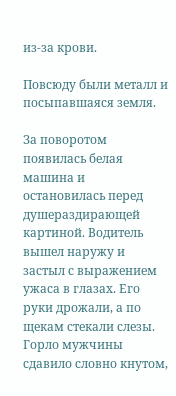из-за крови.

Повсюду были металл и посыпавшаяся земля.

За поворотом появилась белая машина и остановилась перед душераздирающей картиной. Водитель вышел наружу и застыл с выражением ужаса в глазах. Его руки дрожали, а по щекам стекали слезы. Горло мужчины сдавило словно кнутом,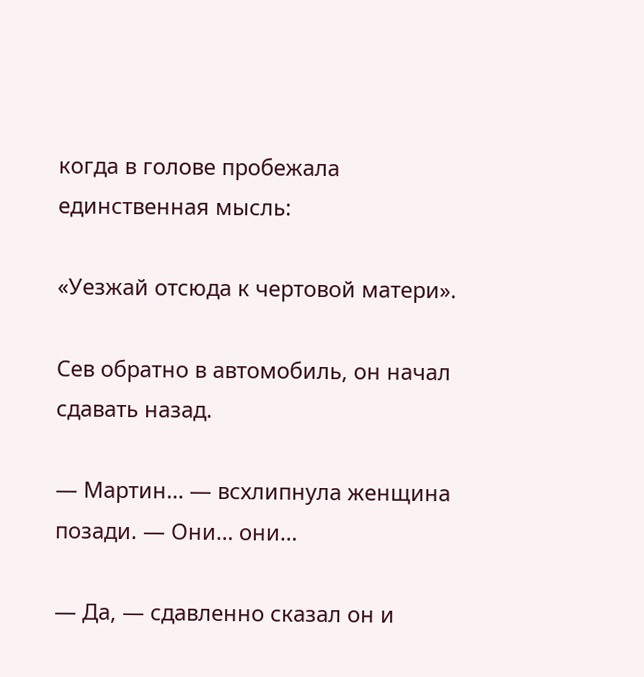когда в голове пробежала единственная мысль:

«Уезжай отсюда к чертовой матери».

Сев обратно в автомобиль, он начал сдавать назад.

— Мартин… — всхлипнула женщина позади. — Они… они…

— Да, — сдавленно сказал он и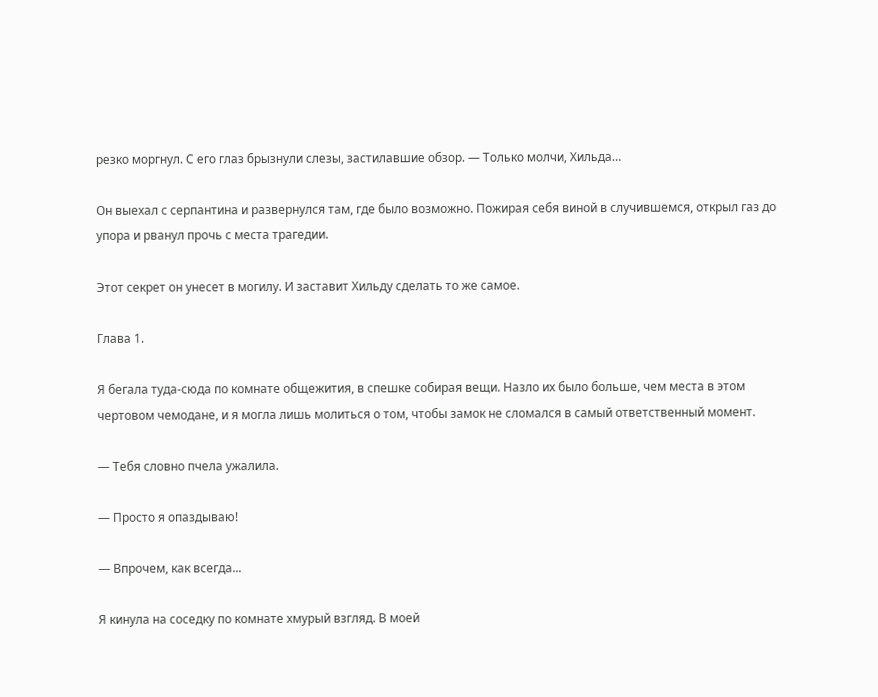резко моргнул. С его глаз брызнули слезы, застилавшие обзор. — Только молчи, Хильда…

Он выехал с серпантина и развернулся там, где было возможно. Пожирая себя виной в случившемся, открыл газ до упора и рванул прочь с места трагедии.

Этот секрет он унесет в могилу. И заставит Хильду сделать то же самое.

Глава 1.

Я бегала туда-сюда по комнате общежития, в спешке собирая вещи. Назло их было больше, чем места в этом чертовом чемодане, и я могла лишь молиться о том, чтобы замок не сломался в самый ответственный момент.

— Тебя словно пчела ужалила.

— Просто я опаздываю!

— Впрочем, как всегда...

Я кинула на соседку по комнате хмурый взгляд. В моей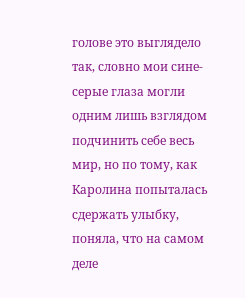голове это выглядело так, словно мои сине-серые глаза могли одним лишь взглядом подчинить себе весь мир, но по тому, как Каролина попыталась сдержать улыбку, поняла, что на самом деле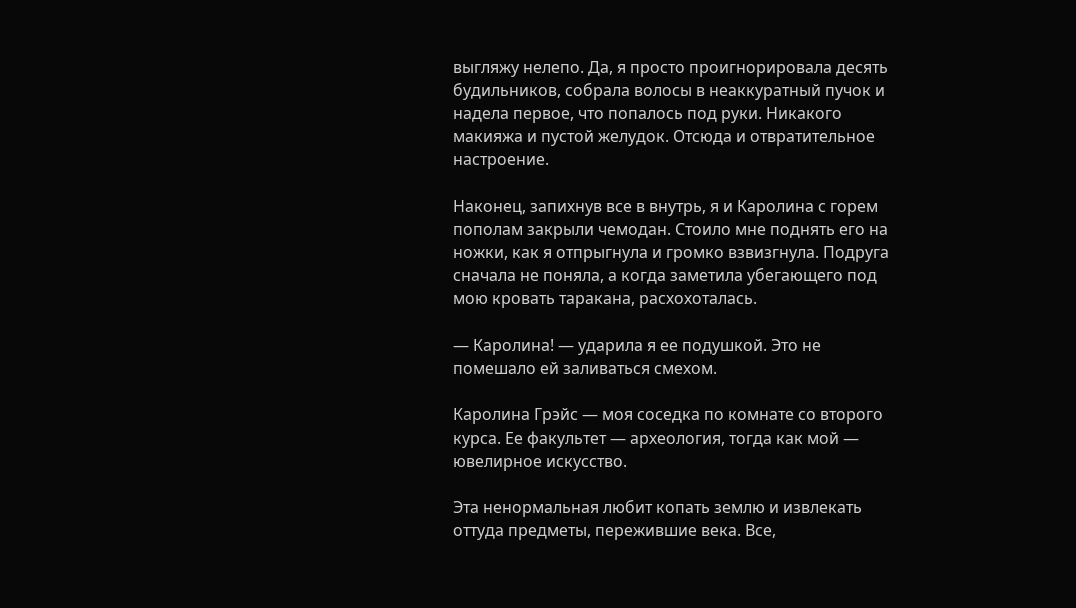выгляжу нелепо. Да, я просто проигнорировала десять будильников, собрала волосы в неаккуратный пучок и надела первое, что попалось под руки. Никакого макияжа и пустой желудок. Отсюда и отвратительное настроение.

Наконец, запихнув все в внутрь, я и Каролина с горем пополам закрыли чемодан. Стоило мне поднять его на ножки, как я отпрыгнула и громко взвизгнула. Подруга сначала не поняла, а когда заметила убегающего под мою кровать таракана, расхохоталась.

— Каролина! — ударила я ее подушкой. Это не помешало ей заливаться смехом.

Каролина Грэйс — моя соседка по комнате со второго курса. Ее факультет — археология, тогда как мой — ювелирное искусство.

Эта ненормальная любит копать землю и извлекать оттуда предметы, пережившие века. Все,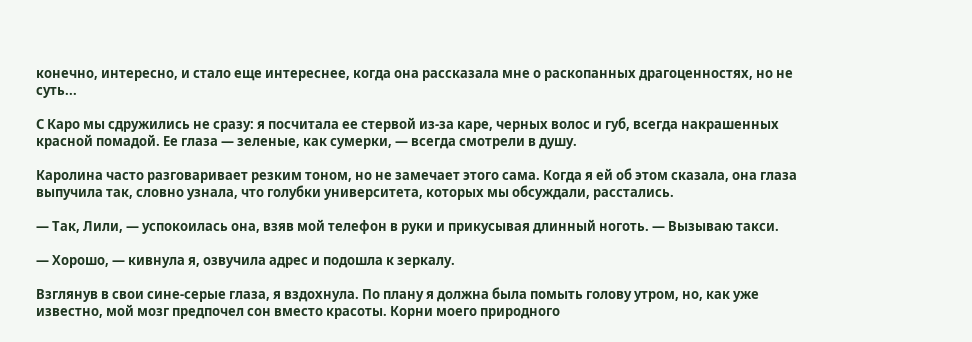конечно, интересно, и стало еще интереснее, когда она рассказала мне о раскопанных драгоценностях, но не суть...

С Каро мы сдружились не сразу: я посчитала ее стервой из-за каре, черных волос и губ, всегда накрашенных красной помадой. Ее глаза — зеленые, как сумерки, — всегда смотрели в душу.

Каролина часто разговаривает резким тоном, но не замечает этого сама. Когда я ей об этом сказала, она глаза выпучила так, словно узнала, что голубки университета, которых мы обсуждали, расстались.

— Так, Лили, — успокоилась она, взяв мой телефон в руки и прикусывая длинный ноготь. — Вызываю такси.

— Хорошо, — кивнула я, озвучила адрес и подошла к зеркалу.

Взглянув в свои сине-серые глаза, я вздохнула. По плану я должна была помыть голову утром, но, как уже известно, мой мозг предпочел сон вместо красоты. Корни моего природного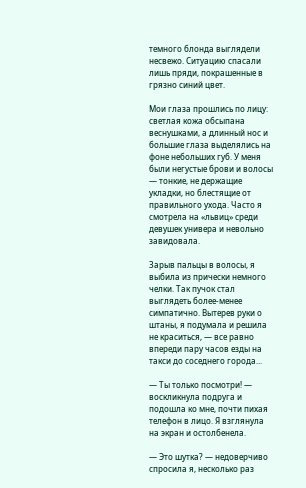темного блонда выглядели несвежо. Ситуацию спасали лишь пряди, покрашенные в грязно синий цвет.

Мои глаза прошлись по лицу: светлая кожа обсыпана веснушками, а длинный нос и большие глаза выделялись на фоне небольших губ. У меня были негустые брови и волосы — тонкие, не держащие укладки, но блестящие от правильного ухода. Часто я смотрела на «львиц» среди девушек универа и невольно завидовала.

Зарыв пальцы в волосы, я выбила из прически немного челки. Так пучок стал выглядеть более-менее симпатично. Вытерев руки о штаны, я подумала и решила не краситься, — все равно впереди пару часов езды на такси до соседнего города...

— Ты только посмотри! — воскликнула подруга и подошла ко мне, почти пихая телефон в лицо. Я взглянула на экран и остолбенела.

— Это шутка? — недоверчиво спросила я, несколько раз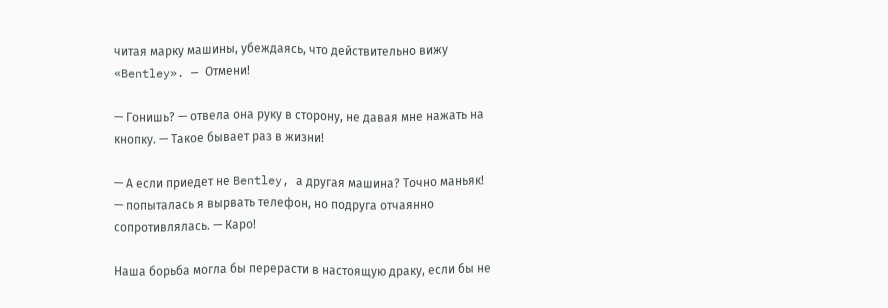читая марку машины, убеждаясь, что действительно вижу «Bentley». — Отмени!

— Гонишь? — отвела она руку в сторону, не давая мне нажать на кнопку. — Такое бывает раз в жизни!

— А если приедет не Bentley, а другая машина? Точно маньяк! — попыталась я вырвать телефон, но подруга отчаянно сопротивлялась. — Каро!

Наша борьба могла бы перерасти в настоящую драку, если бы не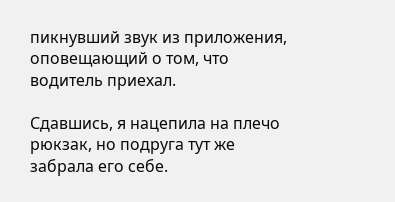пикнувший звук из приложения, оповещающий о том, что водитель приехал.

Сдавшись, я нацепила на плечо рюкзак, но подруга тут же забрала его себе.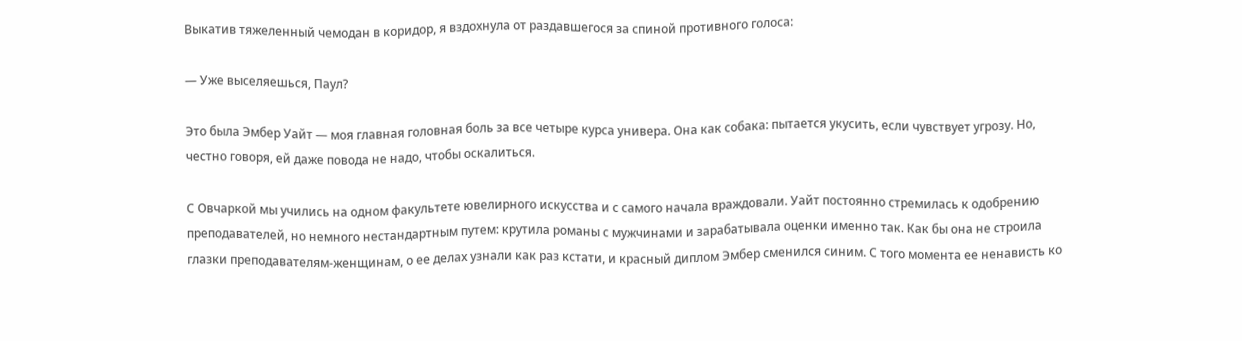Выкатив тяжеленный чемодан в коридор, я вздохнула от раздавшегося за спиной противного голоса:

— Уже выселяешься, Паул?

Это была Эмбер Уайт — моя главная головная боль за все четыре курса универа. Она как собака: пытается укусить, если чувствует угрозу. Но, честно говоря, ей даже повода не надо, чтобы оскалиться.

С Овчаркой мы учились на одном факультете ювелирного искусства и с самого начала враждовали. Уайт постоянно стремилась к одобрению преподавателей, но немного нестандартным путем: крутила романы с мужчинами и зарабатывала оценки именно так. Как бы она не строила глазки преподавателям-женщинам, о ее делах узнали как раз кстати, и красный диплом Эмбер сменился синим. С того момента ее ненависть ко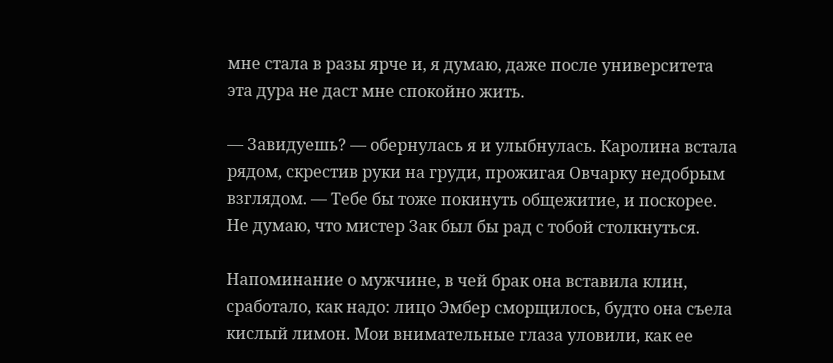мне стала в разы ярче и, я думаю, даже после университета эта дура не даст мне спокойно жить.

— Завидуешь? — обернулась я и улыбнулась. Каролина встала рядом, скрестив руки на груди, прожигая Овчарку недобрым взглядом. — Тебе бы тоже покинуть общежитие, и поскорее. Не думаю, что мистер Зак был бы рад с тобой столкнуться.

Напоминание о мужчине, в чей брак она вставила клин, сработало, как надо: лицо Эмбер сморщилось, будто она съела кислый лимон. Мои внимательные глаза уловили, как ее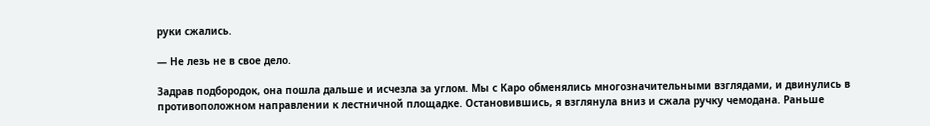руки сжались.

— Не лезь не в свое дело.

Задрав подбородок, она пошла дальше и исчезла за углом. Мы с Каро обменялись многозначительными взглядами, и двинулись в противоположном направлении к лестничной площадке. Остановившись, я взглянула вниз и сжала ручку чемодана. Раньше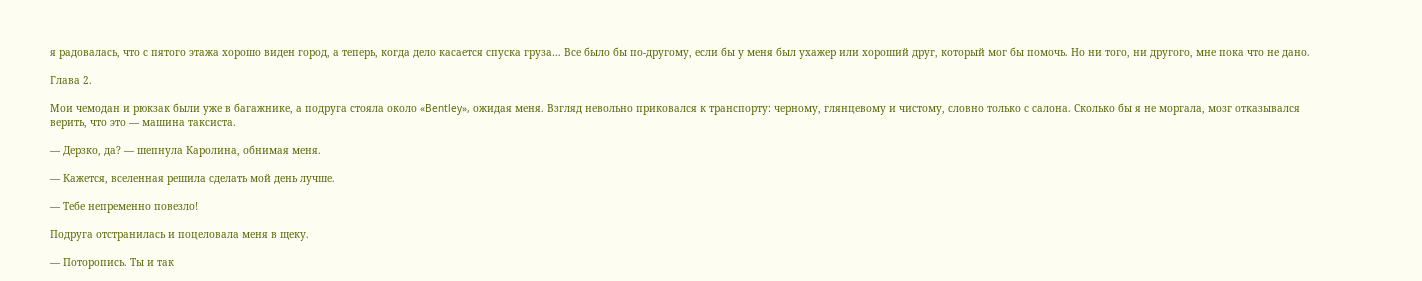я радовалась, что с пятого этажа хорошо виден город, а теперь, когда дело касается спуска груза… Все было бы по-другому, если бы у меня был ухажер или хороший друг, который мог бы помочь. Но ни того, ни другого, мне пока что не дано.

Глава 2.

Мои чемодан и рюкзак были уже в багажнике, а подруга стояла около «Bentley», ожидая меня. Взгляд невольно приковался к транспорту: черному, глянцевому и чистому, словно только с салона. Сколько бы я не моргала, мозг отказывался верить, что это — машина таксиста.

— Дерзко, да? — шепнула Каролина, обнимая меня.

— Кажется, вселенная решила сделать мой день лучше.

— Тебе непременно повезло!

Подруга отстранилась и поцеловала меня в щеку.

— Поторопись. Ты и так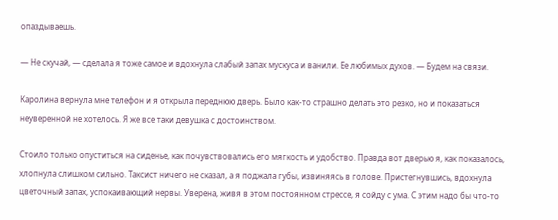опаздываешь.

— Не скучай, — сделала я тоже самое и вдохнула слабый запах мускуса и ванили. Ее любимых духов. — Будем на связи.

Каролина вернула мне телефон и я открыла переднюю дверь. Было как-то страшно делать это резко, но и показаться неуверенной не хотелось. Я же все таки девушка с достоинством.

Стоило только опуститься на сиденье, как почувствовались его мягкость и удобство. Правда вот дверью я, как показалось, хлопнула слишком сильно. Таксист ничего не сказал, а я поджала губы, извиняясь в голове. Пристегнувшись, вдохнула цветочный запах, успокаивающий нервы. Уверена, живя в этом постоянном стрессе, я сойду с ума. С этим надо бы что-то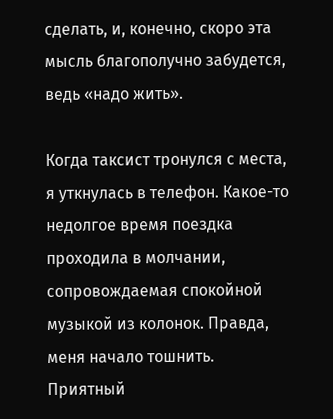сделать, и, конечно, скоро эта мысль благополучно забудется, ведь «надо жить».

Когда таксист тронулся с места, я уткнулась в телефон. Какое-то недолгое время поездка проходила в молчании, сопровождаемая спокойной музыкой из колонок. Правда, меня начало тошнить. Приятный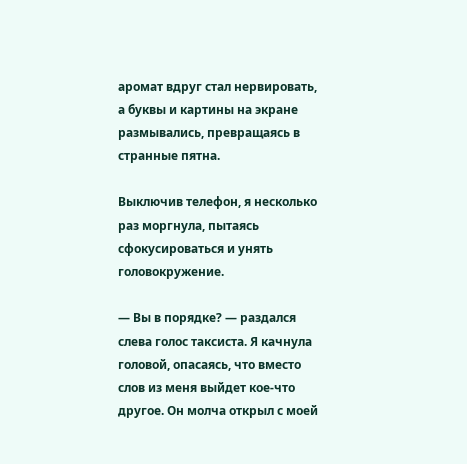аромат вдруг стал нервировать, а буквы и картины на экране размывались, превращаясь в странные пятна.

Выключив телефон, я несколько раз моргнула, пытаясь сфокусироваться и унять головокружение.

— Вы в порядке? — раздался слева голос таксиста. Я качнула головой, опасаясь, что вместо слов из меня выйдет кое-что другое. Он молча открыл с моей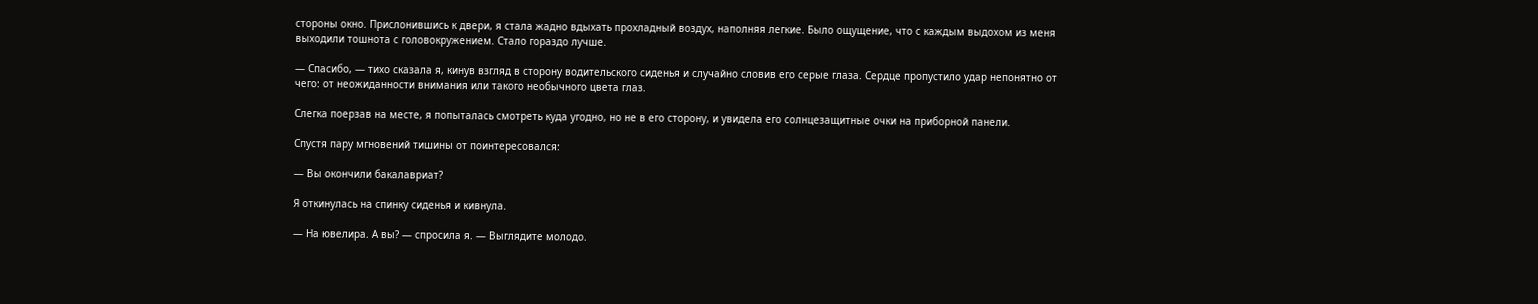стороны окно. Прислонившись к двери, я стала жадно вдыхать прохладный воздух, наполняя легкие. Было ощущение, что с каждым выдохом из меня выходили тошнота с головокружением. Стало гораздо лучше.

— Спасибо, — тихо сказала я, кинув взгляд в сторону водительского сиденья и случайно словив его серые глаза. Сердце пропустило удар непонятно от чего: от неожиданности внимания или такого необычного цвета глаз.

Слегка поерзав на месте, я попыталась смотреть куда угодно, но не в его сторону, и увидела его солнцезащитные очки на приборной панели.

Спустя пару мгновений тишины от поинтересовался:

— Вы окончили бакалавриат?

Я откинулась на спинку сиденья и кивнула.

— На ювелира. А вы? — спросила я. — Выглядите молодо.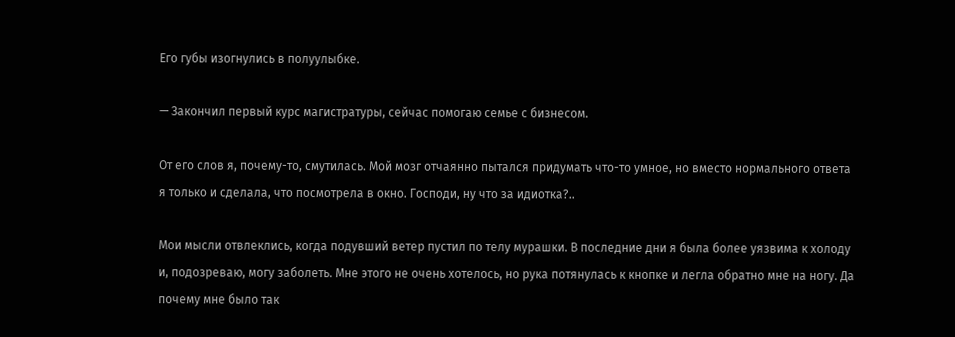Его губы изогнулись в полуулыбке.

— Закончил первый курс магистратуры, сейчас помогаю семье с бизнесом.

От его слов я, почему-то, смутилась. Мой мозг отчаянно пытался придумать что-то умное, но вместо нормального ответа я только и сделала, что посмотрела в окно. Господи, ну что за идиотка?..

Мои мысли отвлеклись, когда подувший ветер пустил по телу мурашки. В последние дни я была более уязвима к холоду и, подозреваю, могу заболеть. Мне этого не очень хотелось, но рука потянулась к кнопке и легла обратно мне на ногу. Да почему мне было так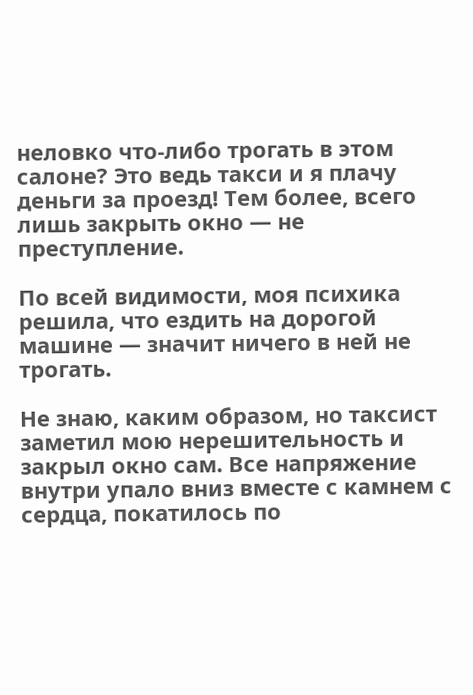неловко что-либо трогать в этом салоне? Это ведь такси и я плачу деньги за проезд! Тем более, всего лишь закрыть окно — не преступление.

По всей видимости, моя психика решила, что ездить на дорогой машине — значит ничего в ней не трогать.

Не знаю, каким образом, но таксист заметил мою нерешительность и закрыл окно сам. Все напряжение внутри упало вниз вместе с камнем с сердца, покатилось по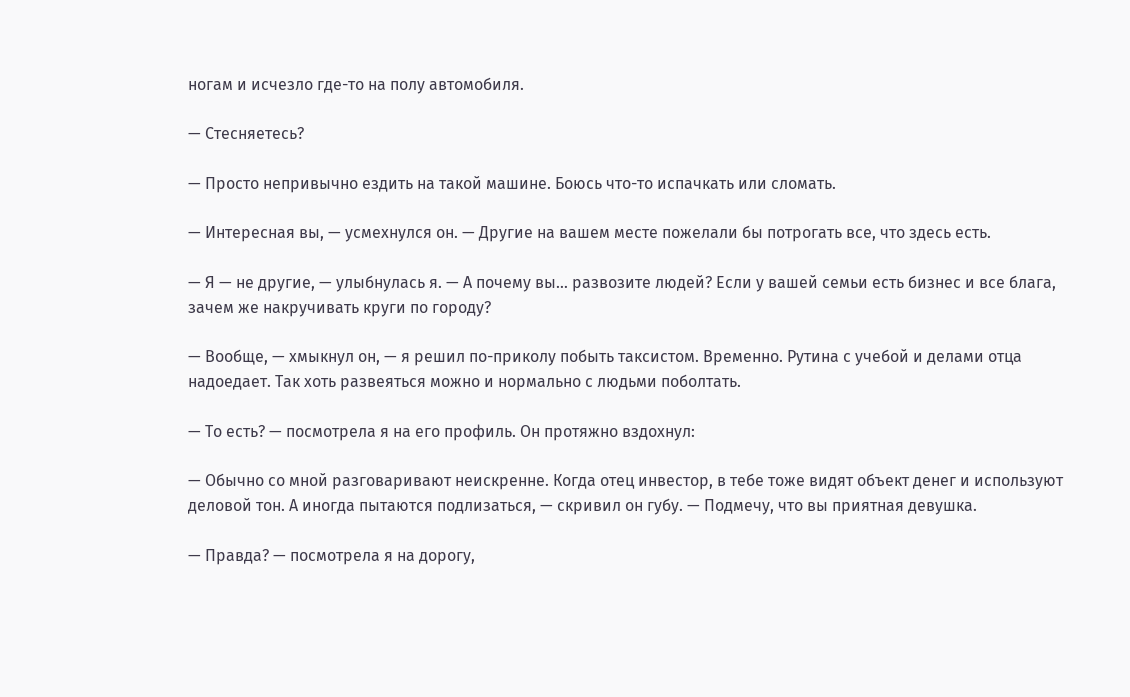ногам и исчезло где-то на полу автомобиля.

— Стесняетесь?

— Просто непривычно ездить на такой машине. Боюсь что-то испачкать или сломать.

— Интересная вы, — усмехнулся он. — Другие на вашем месте пожелали бы потрогать все, что здесь есть.

— Я — не другие, — улыбнулась я. — А почему вы… развозите людей? Если у вашей семьи есть бизнес и все блага, зачем же накручивать круги по городу?

— Вообще, — хмыкнул он, — я решил по-приколу побыть таксистом. Временно. Рутина с учебой и делами отца надоедает. Так хоть развеяться можно и нормально с людьми поболтать.

— То есть? — посмотрела я на его профиль. Он протяжно вздохнул:

— Обычно со мной разговаривают неискренне. Когда отец инвестор, в тебе тоже видят объект денег и используют деловой тон. А иногда пытаются подлизаться, — скривил он губу. — Подмечу, что вы приятная девушка.

— Правда? — посмотрела я на дорогу,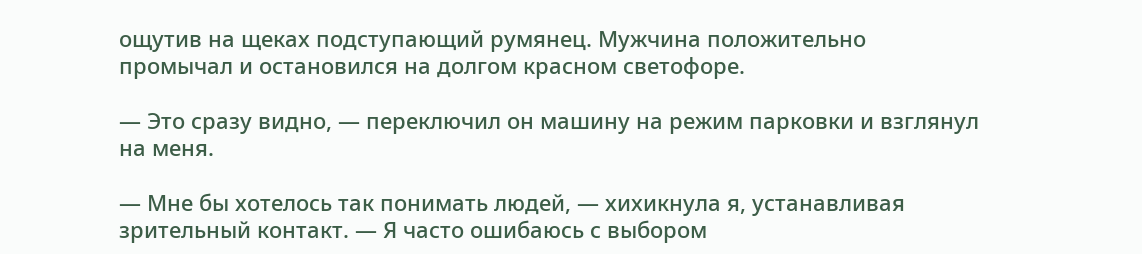ощутив на щеках подступающий румянец. Мужчина положительно промычал и остановился на долгом красном светофоре.

— Это сразу видно, — переключил он машину на режим парковки и взглянул на меня.

— Мне бы хотелось так понимать людей, — хихикнула я, устанавливая зрительный контакт. — Я часто ошибаюсь с выбором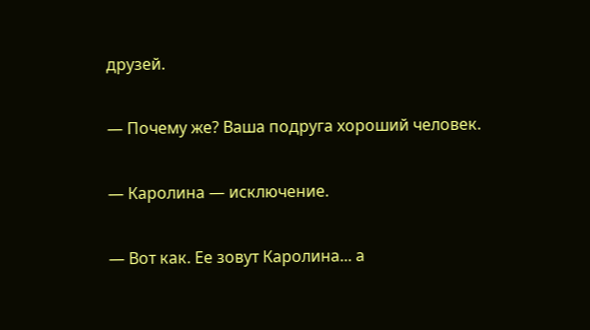друзей.

— Почему же? Ваша подруга хороший человек.

— Каролина — исключение.

— Вот как. Ее зовут Каролина... а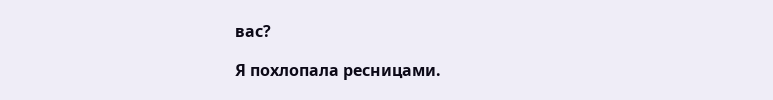вас?

Я похлопала ресницами.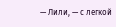— Лили, — с легкой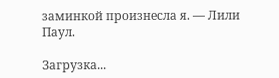заминкой произнесла я. — Лили Паул.

Загрузка...